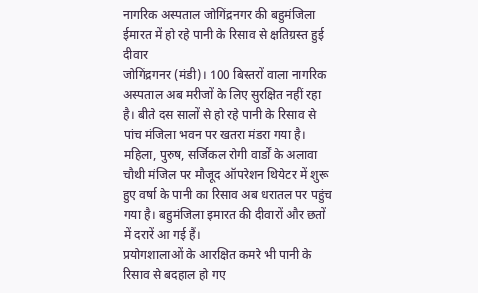नागरिक अस्पताल जोगिंद्रनगर की बहुमंजिला ईमारत में हो रहे पानी के रिसाव से क्षतिग्रस्त हुई दीवार
जोगिंद्रगनर (मंडी)। 100 बिस्तरों वाला नागरिक अस्पताल अब मरीजों के लिए सुरक्षित नहीं रहा है। बीते दस सालों से हो रहे पानी के रिसाव से पांच मंजिला भवन पर खतरा मंडरा गया है। महिला, पुरुष, सर्जिकल रोगी वार्डों के अलावा चौथी मंजिल पर मौजूद ऑपरेशन थियेटर में शुरू हुए वर्षा के पानी का रिसाव अब धरातल पर पहुंच गया है। बहुमंजिला इमारत की दीवारों और छतों में दरारें आ गई हैं।
प्रयोगशालाओं के आरक्षित कमरे भी पानी के रिसाव से बदहाल हो गए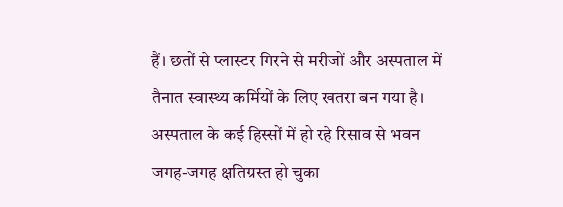हैं। छतों से प्लास्टर गिरने से मरीजों और अस्पताल में तैनात स्वास्थ्य कर्मियों के लिए खतरा बन गया है। अस्पताल के कई हिस्सों में हो रहे रिसाव से भवन जगह-जगह क्षतिग्रस्त हो चुका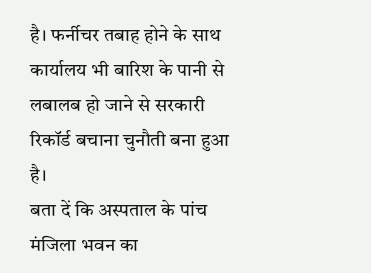है। फर्नीचर तबाह होने के साथ कार्यालय भी बारिश के पानी से लबालब हो जाने से सरकारी रिकॉर्ड बचाना चुनौती बना हुआ है।
बता दें कि अस्पताल के पांच मंजिला भवन का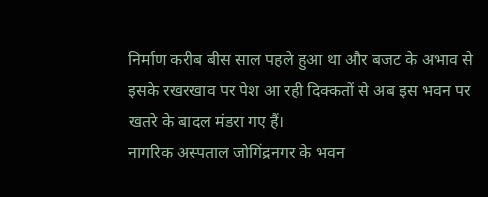निर्माण करीब बीस साल पहले हुआ था और बजट के अभाव से इसके रखरखाव पर पेश आ रही दिक्कतों से अब इस भवन पर खतरे के बादल मंडरा गए हैं।
नागरिक अस्पताल जोगिंद्रनगर के भवन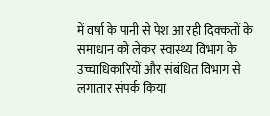में वर्षा के पानी से पेश आ रही दिक्कतों के समाधान को लेकर स्वास्थ्य विभाग के उच्चाधिकारियों और संबंधित विभाग से लगातार संपर्क किया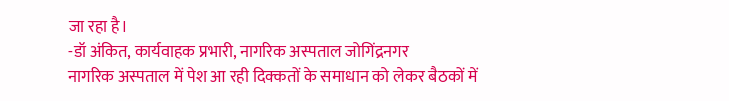जा रहा है।
-डॉ अंकित, कार्यवाहक प्रभारी, नागरिक अस्पताल जोगिंद्रनगर
नागरिक अस्पताल में पेश आ रही दिक्कतों के समाधान को लेकर बैठकों में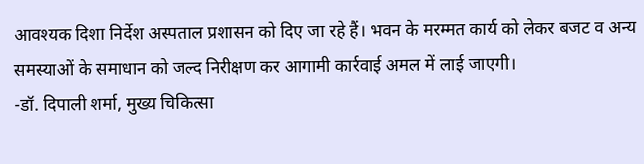आवश्यक दिशा निर्देश अस्पताल प्रशासन को दिए जा रहे हैं। भवन के मरम्मत कार्य को लेकर बजट व अन्य समस्याओं के समाधान को जल्द निरीक्षण कर आगामी कार्रवाई अमल में लाई जाएगी।
-डॉ. दिपाली शर्मा, मुख्य चिकित्सा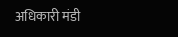अधिकारी मंडी